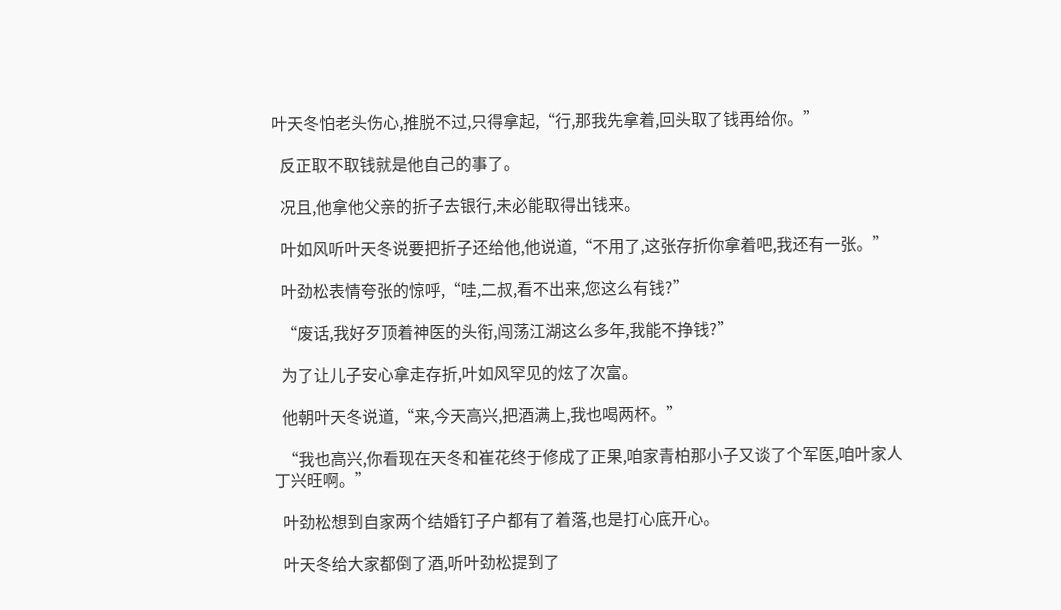叶天冬怕老头伤心,推脱不过,只得拿起,“行,那我先拿着,回头取了钱再给你。”

  反正取不取钱就是他自己的事了。

  况且,他拿他父亲的折子去银行,未必能取得出钱来。

  叶如风听叶天冬说要把折子还给他,他说道,“不用了,这张存折你拿着吧,我还有一张。”

  叶劲松表情夸张的惊呼,“哇,二叔,看不出来,您这么有钱?”

  “废话,我好歹顶着神医的头衔,闯荡江湖这么多年,我能不挣钱?”

  为了让儿子安心拿走存折,叶如风罕见的炫了次富。

  他朝叶天冬说道,“来,今天高兴,把酒满上,我也喝两杯。”

  “我也高兴,你看现在天冬和崔花终于修成了正果,咱家青柏那小子又谈了个军医,咱叶家人丁兴旺啊。”

  叶劲松想到自家两个结婚钉子户都有了着落,也是打心底开心。

  叶天冬给大家都倒了酒,听叶劲松提到了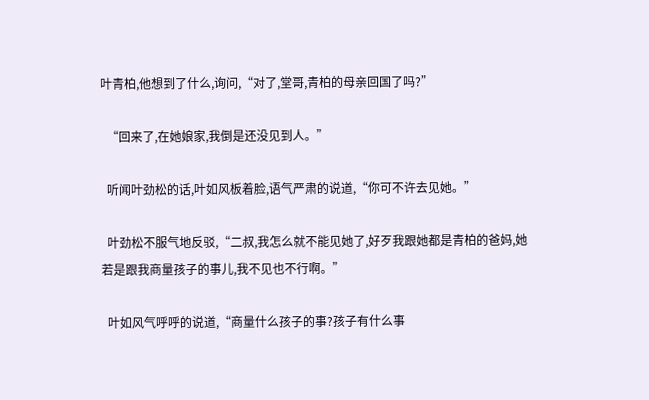叶青柏,他想到了什么,询问,“对了,堂哥,青柏的母亲回国了吗?”

  “回来了,在她娘家,我倒是还没见到人。”

  听闻叶劲松的话,叶如风板着脸,语气严肃的说道,“你可不许去见她。”

  叶劲松不服气地反驳,“二叔,我怎么就不能见她了,好歹我跟她都是青柏的爸妈,她若是跟我商量孩子的事儿,我不见也不行啊。”

  叶如风气呼呼的说道,“商量什么孩子的事?孩子有什么事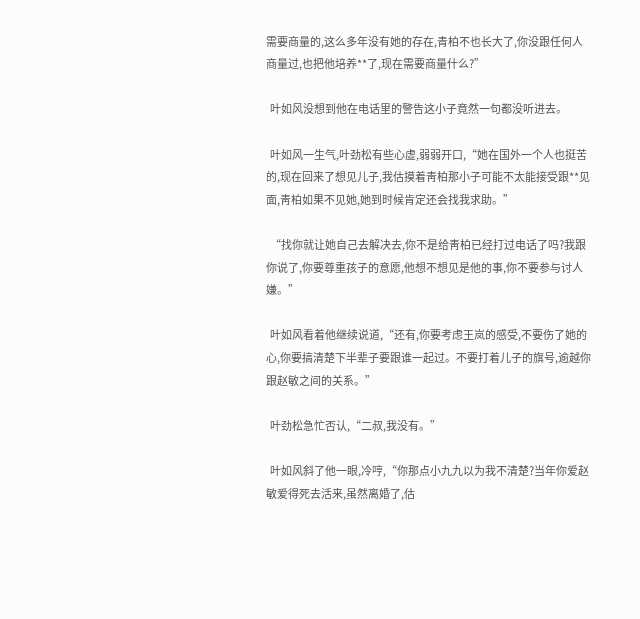需要商量的,这么多年没有她的存在,青柏不也长大了,你没跟任何人商量过,也把他培养**了,现在需要商量什么?”

  叶如风没想到他在电话里的警告这小子竟然一句都没听进去。

  叶如风一生气,叶劲松有些心虚,弱弱开口,“她在国外一个人也挺苦的,现在回来了想见儿子,我估摸着靑柏那小子可能不太能接受跟**见面,靑柏如果不见她,她到时候肯定还会找我求助。”

  “找你就让她自己去解决去,你不是给靑柏已经打过电话了吗?我跟你说了,你要尊重孩子的意愿,他想不想见是他的事,你不要参与讨人嫌。”

  叶如风看着他继续说道,“还有,你要考虑王岚的感受,不要伤了她的心,你要搞清楚下半辈子要跟谁一起过。不要打着儿子的旗号,逾越你跟赵敏之间的关系。”

  叶劲松急忙否认,“二叔,我没有。”

  叶如风斜了他一眼,冷哼,“你那点小九九以为我不清楚?当年你爱赵敏爱得死去活来,虽然离婚了,估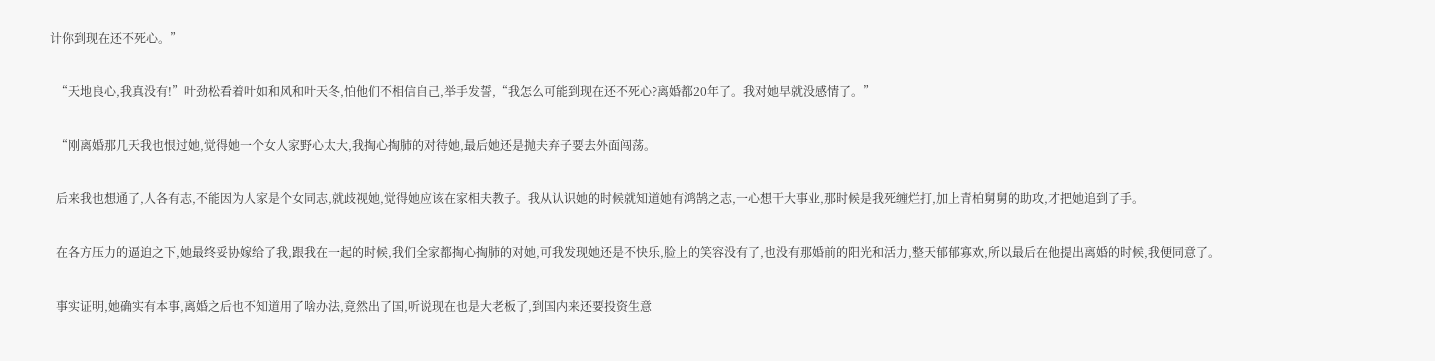计你到现在还不死心。”

  “天地良心,我真没有!”叶劲松看着叶如和风和叶天冬,怕他们不相信自己,举手发誓,“我怎么可能到现在还不死心?离婚都20年了。我对她早就没感情了。”

  “刚离婚那几天我也恨过她,觉得她一个女人家野心太大,我掏心掏肺的对待她,最后她还是抛夫弃子要去外面闯荡。

  后来我也想通了,人各有志,不能因为人家是个女同志,就歧视她,觉得她应该在家相夫教子。我从认识她的时候就知道她有鸿鹄之志,一心想干大事业,那时候是我死缠烂打,加上青柏舅舅的助攻,才把她追到了手。

  在各方压力的逼迫之下,她最终妥协嫁给了我,跟我在一起的时候,我们全家都掏心掏肺的对她,可我发现她还是不快乐,脸上的笑容没有了,也没有那婚前的阳光和活力,整天郁郁寡欢,所以最后在他提出离婚的时候,我便同意了。

  事实证明,她确实有本事,离婚之后也不知道用了啥办法,竟然出了国,听说现在也是大老板了,到国内来还要投资生意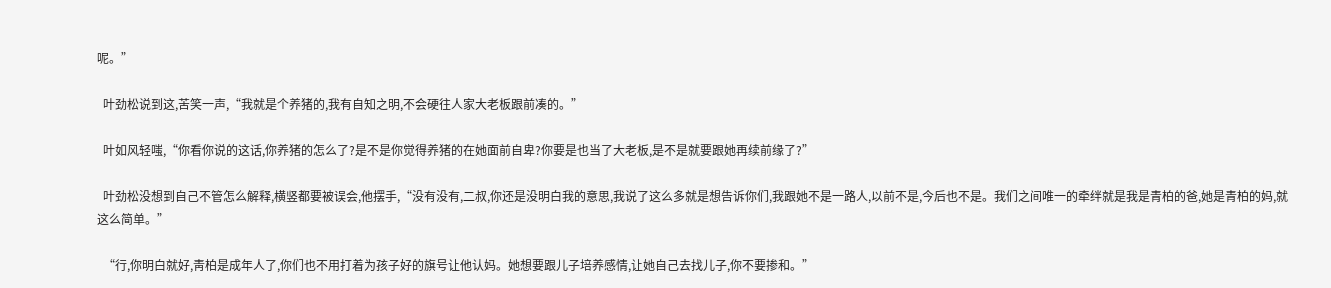呢。”

  叶劲松说到这,苦笑一声,“我就是个养猪的,我有自知之明,不会硬往人家大老板跟前凑的。”

  叶如风轻嗤,“你看你说的这话,你养猪的怎么了?是不是你觉得养猪的在她面前自卑?你要是也当了大老板,是不是就要跟她再续前缘了?”

  叶劲松没想到自己不管怎么解释,横竖都要被误会,他摆手,“没有没有,二叔,你还是没明白我的意思,我说了这么多就是想告诉你们,我跟她不是一路人,以前不是,今后也不是。我们之间唯一的牵绊就是我是青柏的爸,她是青柏的妈,就这么简单。”

  “行,你明白就好,靑柏是成年人了,你们也不用打着为孩子好的旗号让他认妈。她想要跟儿子培养感情,让她自己去找儿子,你不要掺和。”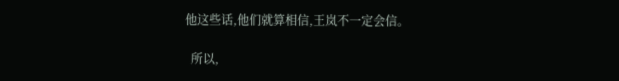他这些话,他们就算相信,王岚不一定会信。

  所以,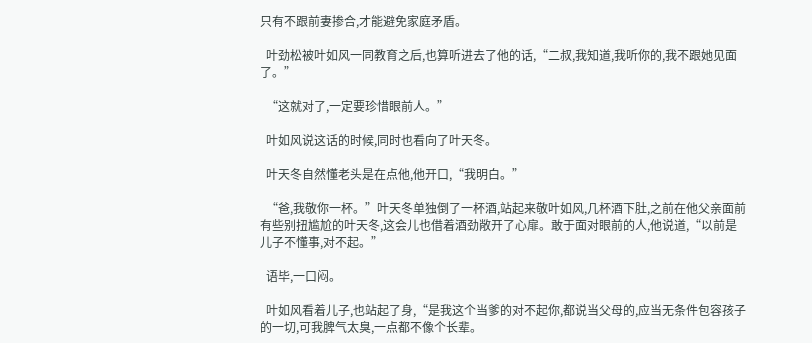只有不跟前妻掺合,才能避免家庭矛盾。

  叶劲松被叶如风一同教育之后,也算听进去了他的话,“二叔,我知道,我听你的,我不跟她见面了。”

  “这就对了,一定要珍惜眼前人。”

  叶如风说这话的时候,同时也看向了叶天冬。

  叶天冬自然懂老头是在点他,他开口,“我明白。”

  “爸,我敬你一杯。”叶天冬单独倒了一杯酒,站起来敬叶如风,几杯酒下肚,之前在他父亲面前有些别扭尴尬的叶天冬,这会儿也借着酒劲敞开了心扉。敢于面对眼前的人,他说道,“以前是儿子不懂事,对不起。”

  语毕,一口闷。

  叶如风看着儿子,也站起了身,“是我这个当爹的对不起你,都说当父母的,应当无条件包容孩子的一切,可我脾气太臭,一点都不像个长辈。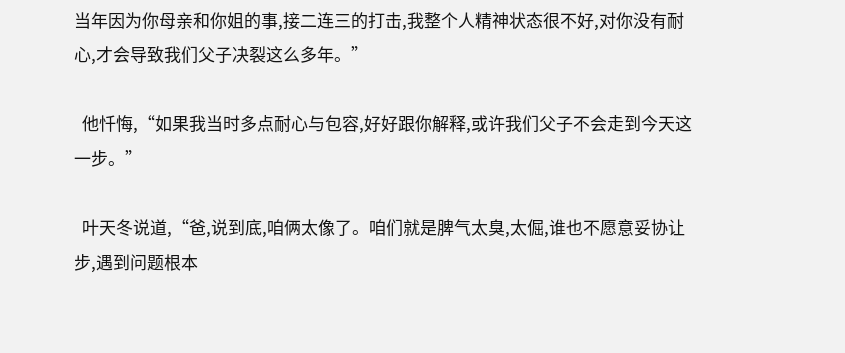当年因为你母亲和你姐的事,接二连三的打击,我整个人精神状态很不好,对你没有耐心,才会导致我们父子决裂这么多年。”

  他忏悔,“如果我当时多点耐心与包容,好好跟你解释,或许我们父子不会走到今天这一步。”

  叶天冬说道,“爸,说到底,咱俩太像了。咱们就是脾气太臭,太倔,谁也不愿意妥协让步,遇到问题根本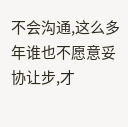不会沟通,这么多年谁也不愿意妥协让步,才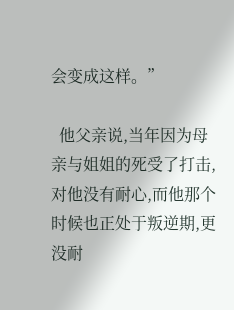会变成这样。”

  他父亲说,当年因为母亲与姐姐的死受了打击,对他没有耐心,而他那个时候也正处于叛逆期,更没耐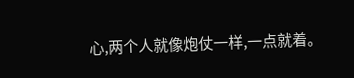心,两个人就像炮仗一样,一点就着。